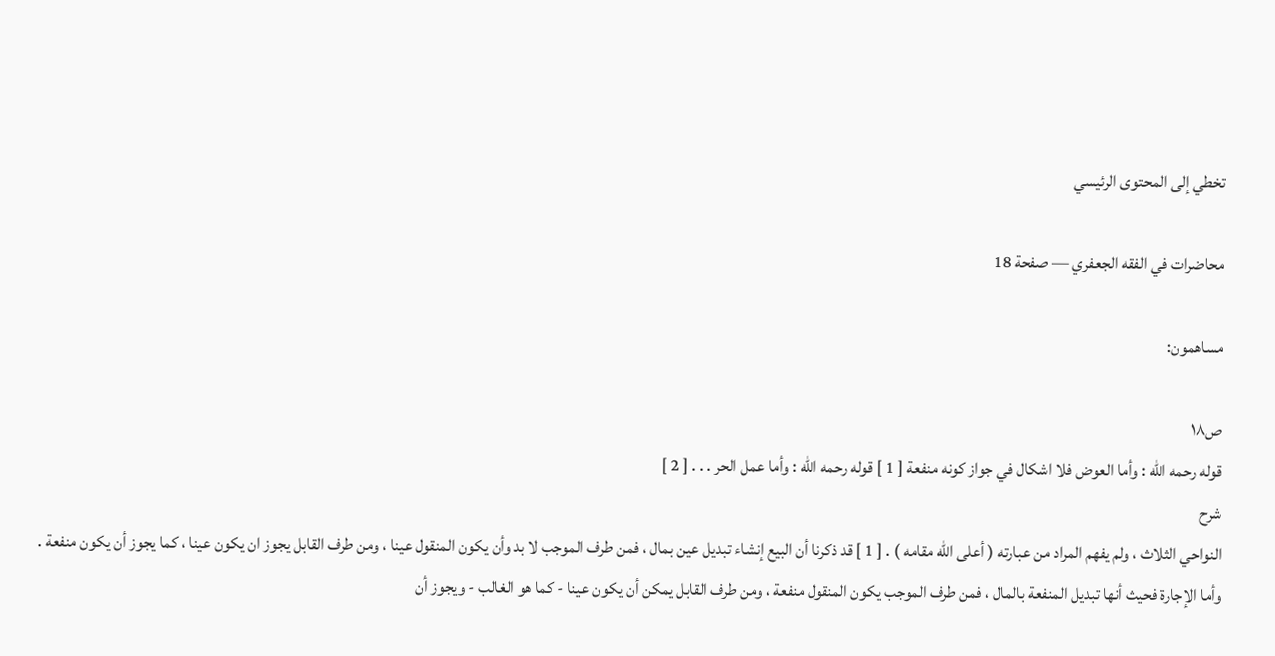تخطي إلى المحتوى الرئيسي

محاضرات في الفقه الجعفري — صفحة 18

مساهمون:

ص١٨
قوله رحمه اللّه : وأما العوض فلا اشكال في جواز كونه منفعة [ 1 ] قوله رحمه اللّه : وأما عمل الحر . . . [ 2 ]
شرح
النواحي الثلاث ، ولم يفهم المراد من عبارته ( أعلى اللّه مقامه ) . [ 1 ] قد ذكرنا أن البيع إنشاء تبديل عين بمال ، فمن طرف الموجب لا بد وأن يكون المنقول عينا ، ومن طرف القابل يجوز ان يكون عينا ، كما يجوز أن يكون منفعة . وأما الإجارة فحيث أنها تبديل المنفعة بالمال ، فمن طرف الموجب يكون المنقول منفعة ، ومن طرف القابل يمكن أن يكون عينا - كما هو الغالب - ويجوز أن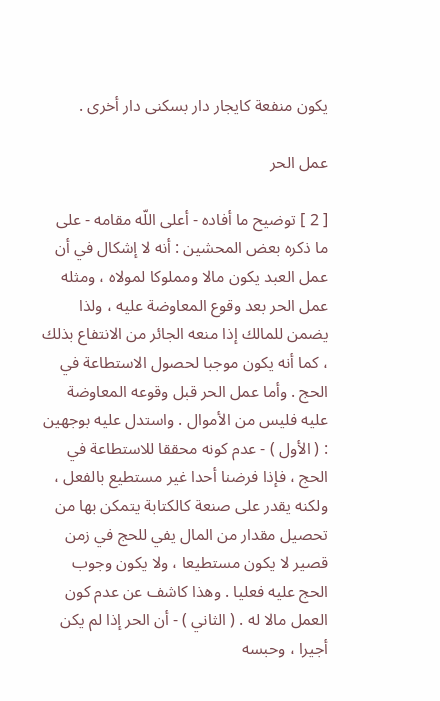يكون منفعة كايجار دار بسكنى دار أخرى .

عمل الحر

[ 2 ] توضيح ما أفاده - أعلى اللّه مقامه - على ما ذكره بعض المحشين : أنه لا إشكال في أن عمل العبد يكون مالا ومملوكا لمولاه ، ومثله عمل الحر بعد وقوع المعاوضة عليه ، ولذا يضمن للمالك إذا منعه الجائر من الانتفاع بذلك ، كما أنه يكون موجبا لحصول الاستطاعة في الحج . وأما عمل الحر قبل وقوعه المعاوضة عليه فليس من الأموال . واستدل عليه بوجهين : ( الأول ) - عدم كونه محققا للاستطاعة في الحج ، فإذا فرضنا أحدا غير مستطيع بالفعل ، ولكنه يقدر على صنعة كالكتابة يتمكن بها من تحصيل مقدار من المال يفي للحج في زمن قصير لا يكون مستطيعا ، ولا يكون وجوب الحج عليه فعليا . وهذا كاشف عن عدم كون العمل مالا له . ( الثاني ) - أن الحر إذا لم يكن أجيرا ، وحبسه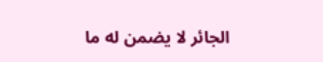الجائر لا يضمن له ما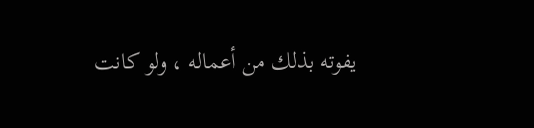يفوته بذلك من أعماله ، ولو كانت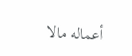أعماله مالا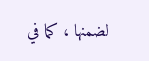لضمنها ، كما في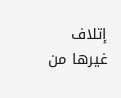إتلاف غيرها من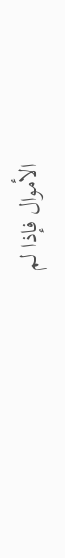الأموال فإذا لم